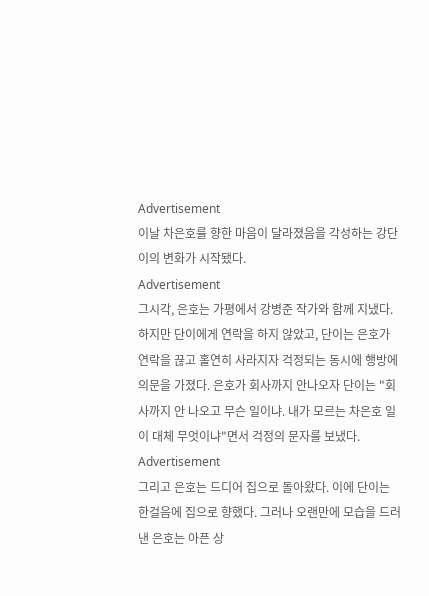Advertisement
이날 차은호를 향한 마음이 달라졌음을 각성하는 강단이의 변화가 시작됐다.
Advertisement
그시각, 은호는 가평에서 강병준 작가와 함께 지냈다. 하지만 단이에게 연락을 하지 않았고, 단이는 은호가 연락을 끊고 홀연히 사라지자 걱정되는 동시에 행방에 의문을 가졌다. 은호가 회사까지 안나오자 단이는 "회사까지 안 나오고 무슨 일이냐. 내가 모르는 차은호 일이 대체 무엇이냐"면서 걱정의 문자를 보냈다.
Advertisement
그리고 은호는 드디어 집으로 돌아왔다. 이에 단이는 한걸음에 집으로 향했다. 그러나 오랜만에 모습을 드러낸 은호는 아픈 상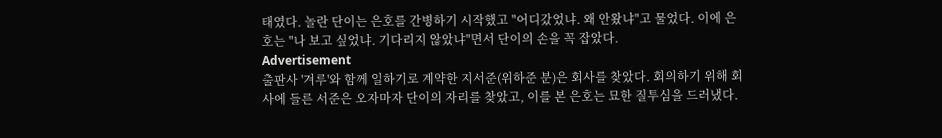태였다. 놀란 단이는 은호를 간병하기 시작했고 "어디갔었냐. 왜 안왔냐"고 물었다. 이에 은호는 "나 보고 싶었냐. 기다리지 않았냐"면서 단이의 손을 꼭 잡았다.
Advertisement
출판사 '겨루'와 함께 일하기로 계약한 지서준(위하준 분)은 회사를 찾았다. 회의하기 위해 회사에 들른 서준은 오자마자 단이의 자리를 찾았고, 이를 본 은호는 묘한 질투심을 드러냈다.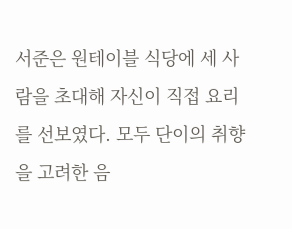서준은 원테이블 식당에 세 사람을 초대해 자신이 직접 요리를 선보였다. 모두 단이의 취향을 고려한 음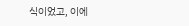식이었고, 이에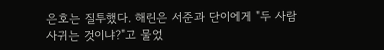은호는 질투했다. 해린은 서준과 단이에게 "두 사람 사귀는 것이냐?"고 물었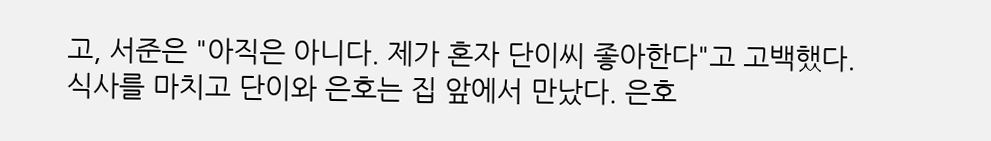고, 서준은 "아직은 아니다. 제가 혼자 단이씨 좋아한다"고 고백했다.
식사를 마치고 단이와 은호는 집 앞에서 만났다. 은호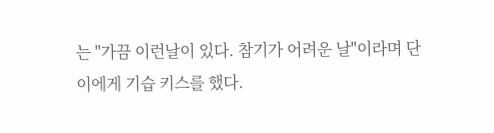는 "가끔 이런날이 있다. 참기가 어려운 날"이라며 단이에게 기습 키스를 했다.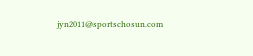jyn2011@sportschosun.com